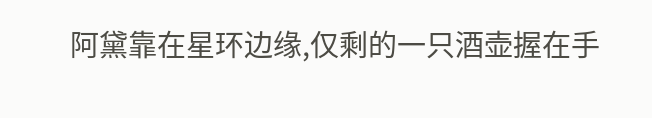阿黛靠在星环边缘,仅剩的一只酒壶握在手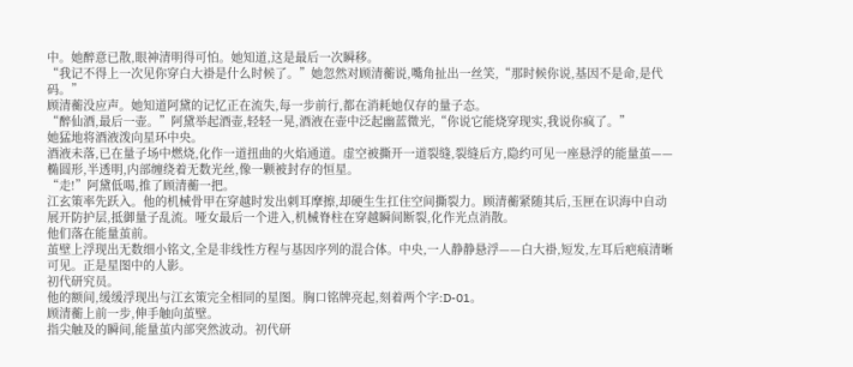中。她醉意已散,眼神清明得可怕。她知道,这是最后一次瞬移。
“我记不得上一次见你穿白大褂是什么时候了。”她忽然对顾清蘅说,嘴角扯出一丝笑,“那时候你说,基因不是命,是代码。”
顾清蘅没应声。她知道阿黛的记忆正在流失,每一步前行,都在消耗她仅存的量子态。
“醉仙酒,最后一壶。”阿黛举起酒壶,轻轻一晃,酒液在壶中泛起幽蓝微光,“你说它能烧穿现实,我说你疯了。”
她猛地将酒液泼向星环中央。
酒液未落,已在量子场中燃烧,化作一道扭曲的火焰通道。虚空被撕开一道裂缝,裂缝后方,隐约可见一座悬浮的能量茧——椭圆形,半透明,内部缠绕着无数光丝,像一颗被封存的恒星。
“走!”阿黛低喝,推了顾清蘅一把。
江玄策率先跃入。他的机械骨甲在穿越时发出刺耳摩擦,却硬生生扛住空间撕裂力。顾清蘅紧随其后,玉匣在识海中自动展开防护层,抵御量子乱流。哑女最后一个进入,机械脊柱在穿越瞬间断裂,化作光点消散。
他们落在能量茧前。
茧壁上浮现出无数细小铭文,全是非线性方程与基因序列的混合体。中央,一人静静悬浮——白大褂,短发,左耳后疤痕清晰可见。正是星图中的人影。
初代研究员。
他的额间,缓缓浮现出与江玄策完全相同的星图。胸口铭牌亮起,刻着两个字:D-01。
顾清蘅上前一步,伸手触向茧壁。
指尖触及的瞬间,能量茧内部突然波动。初代研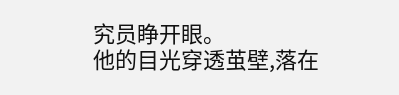究员睁开眼。
他的目光穿透茧壁,落在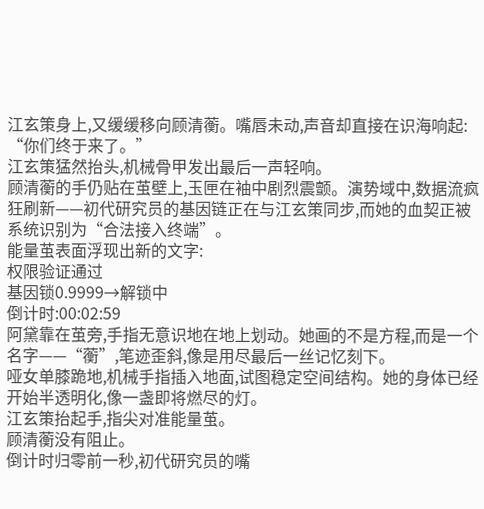江玄策身上,又缓缓移向顾清蘅。嘴唇未动,声音却直接在识海响起:
“你们终于来了。”
江玄策猛然抬头,机械骨甲发出最后一声轻响。
顾清蘅的手仍贴在茧壁上,玉匣在袖中剧烈震颤。演势域中,数据流疯狂刷新——初代研究员的基因链正在与江玄策同步,而她的血契正被系统识别为“合法接入终端”。
能量茧表面浮现出新的文字:
权限验证通过
基因锁0.9999→解锁中
倒计时:00:02:59
阿黛靠在茧旁,手指无意识地在地上划动。她画的不是方程,而是一个名字——“蘅”,笔迹歪斜,像是用尽最后一丝记忆刻下。
哑女单膝跪地,机械手指插入地面,试图稳定空间结构。她的身体已经开始半透明化,像一盏即将燃尽的灯。
江玄策抬起手,指尖对准能量茧。
顾清蘅没有阻止。
倒计时归零前一秒,初代研究员的嘴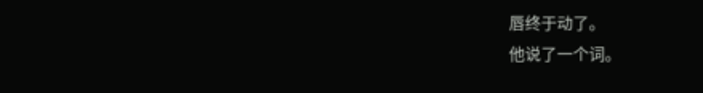唇终于动了。
他说了一个词。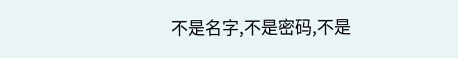不是名字,不是密码,不是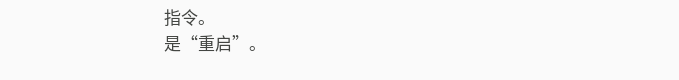指令。
是“重启”。